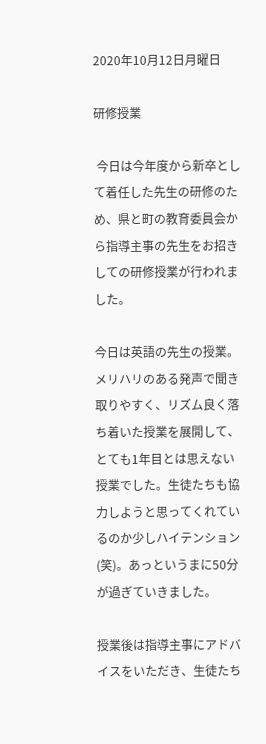2020年10月12日月曜日

研修授業

 今日は今年度から新卒として着任した先生の研修のため、県と町の教育委員会から指導主事の先生をお招きしての研修授業が行われました。

今日は英語の先生の授業。メリハリのある発声で聞き取りやすく、リズム良く落ち着いた授業を展開して、とても1年目とは思えない授業でした。生徒たちも協力しようと思ってくれているのか少しハイテンション(笑)。あっというまに50分が過ぎていきました。

授業後は指導主事にアドバイスをいただき、生徒たち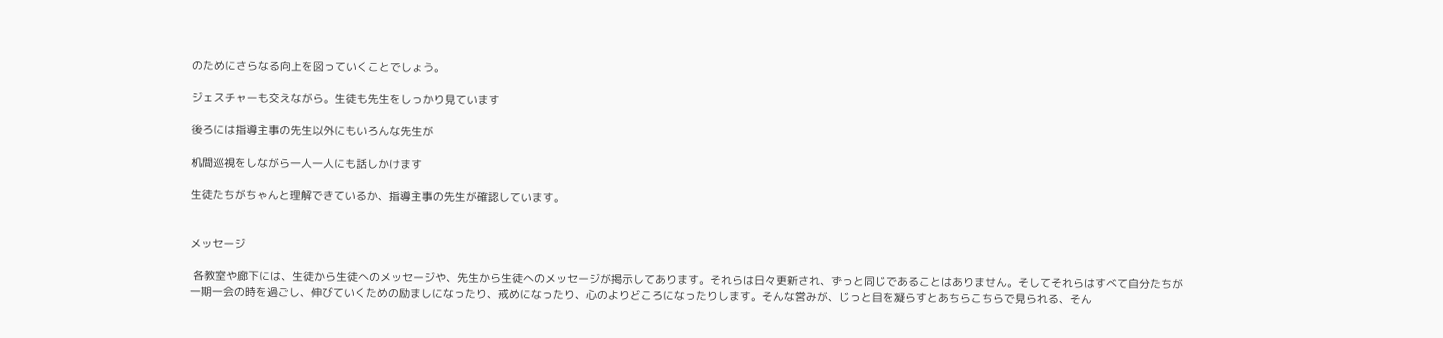のためにさらなる向上を図っていくことでしょう。

ジェスチャーも交えながら。生徒も先生をしっかり見ています

後ろには指導主事の先生以外にもいろんな先生が

机間巡視をしながら一人一人にも話しかけます

生徒たちがちゃんと理解できているか、指導主事の先生が確認しています。


メッセージ

 各教室や廊下には、生徒から生徒へのメッセージや、先生から生徒へのメッセージが掲示してあります。それらは日々更新され、ずっと同じであることはありません。そしてそれらはすべて自分たちが一期一会の時を過ごし、伸びていくための励ましになったり、戒めになったり、心のよりどころになったりします。そんな営みが、じっと目を凝らすとあちらこちらで見られる、そん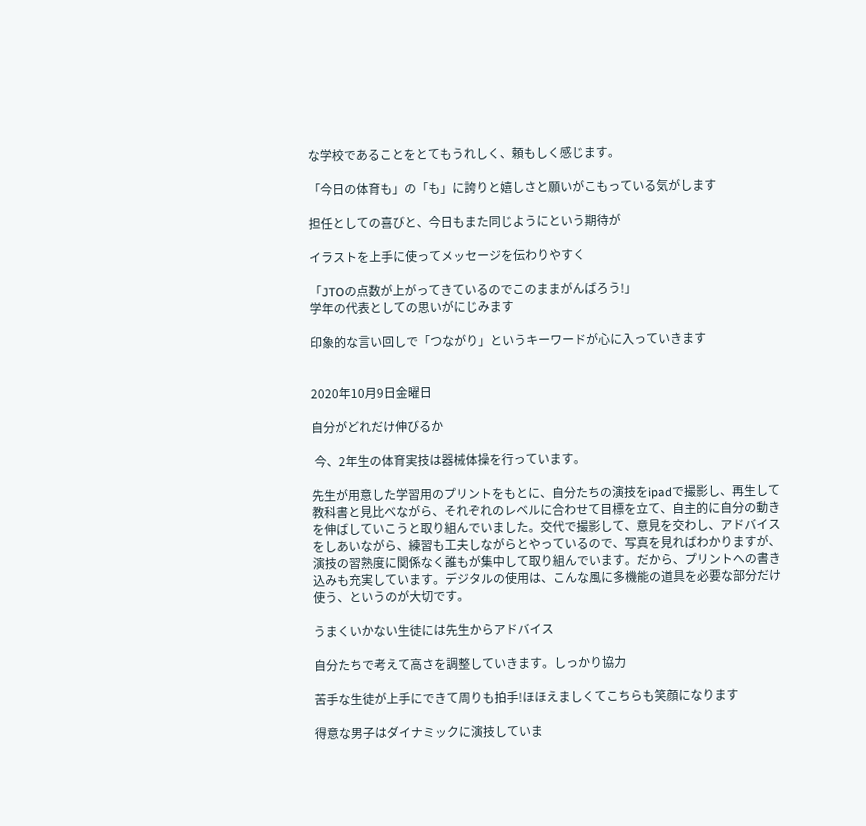な学校であることをとてもうれしく、頼もしく感じます。

「今日の体育も」の「も」に誇りと嬉しさと願いがこもっている気がします

担任としての喜びと、今日もまた同じようにという期待が

イラストを上手に使ってメッセージを伝わりやすく

「JTOの点数が上がってきているのでこのままがんばろう!」
学年の代表としての思いがにじみます

印象的な言い回しで「つながり」というキーワードが心に入っていきます


2020年10月9日金曜日

自分がどれだけ伸びるか

 今、2年生の体育実技は器械体操を行っています。

先生が用意した学習用のプリントをもとに、自分たちの演技をipadで撮影し、再生して教科書と見比べながら、それぞれのレベルに合わせて目標を立て、自主的に自分の動きを伸ばしていこうと取り組んでいました。交代で撮影して、意見を交わし、アドバイスをしあいながら、練習も工夫しながらとやっているので、写真を見ればわかりますが、演技の習熟度に関係なく誰もが集中して取り組んでいます。だから、プリントへの書き込みも充実しています。デジタルの使用は、こんな風に多機能の道具を必要な部分だけ使う、というのが大切です。

うまくいかない生徒には先生からアドバイス

自分たちで考えて高さを調整していきます。しっかり協力

苦手な生徒が上手にできて周りも拍手!ほほえましくてこちらも笑顔になります

得意な男子はダイナミックに演技していま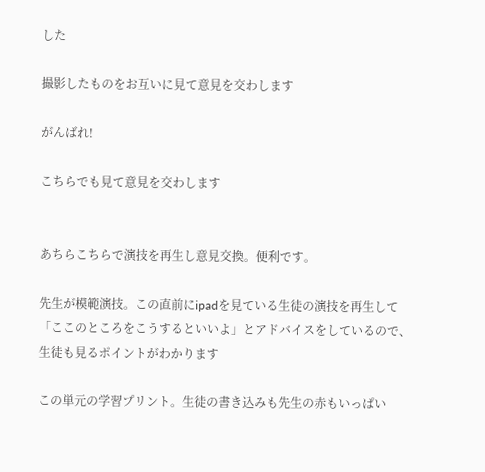した

撮影したものをお互いに見て意見を交わします

がんばれ!

こちらでも見て意見を交わします


あちらこちらで演技を再生し意見交換。便利です。

先生が模範演技。この直前にipadを見ている生徒の演技を再生して
「ここのところをこうするといいよ」とアドバイスをしているので、
生徒も見るポイントがわかります

この単元の学習プリント。生徒の書き込みも先生の赤もいっぱい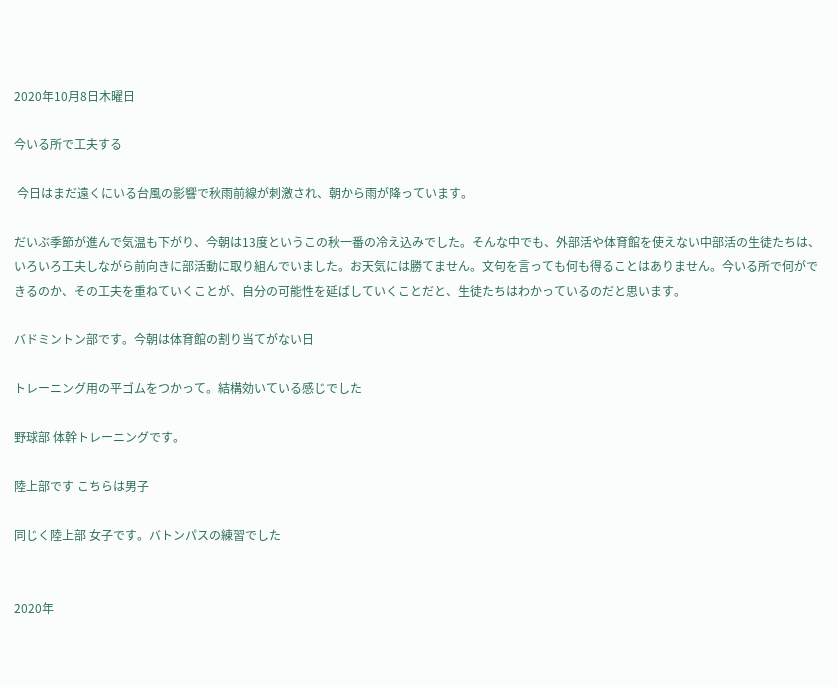2020年10月8日木曜日

今いる所で工夫する

 今日はまだ遠くにいる台風の影響で秋雨前線が刺激され、朝から雨が降っています。

だいぶ季節が進んで気温も下がり、今朝は13度というこの秋一番の冷え込みでした。そんな中でも、外部活や体育館を使えない中部活の生徒たちは、いろいろ工夫しながら前向きに部活動に取り組んでいました。お天気には勝てません。文句を言っても何も得ることはありません。今いる所で何ができるのか、その工夫を重ねていくことが、自分の可能性を延ばしていくことだと、生徒たちはわかっているのだと思います。

バドミントン部です。今朝は体育館の割り当てがない日

トレーニング用の平ゴムをつかって。結構効いている感じでした

野球部 体幹トレーニングです。

陸上部です こちらは男子

同じく陸上部 女子です。バトンパスの練習でした


2020年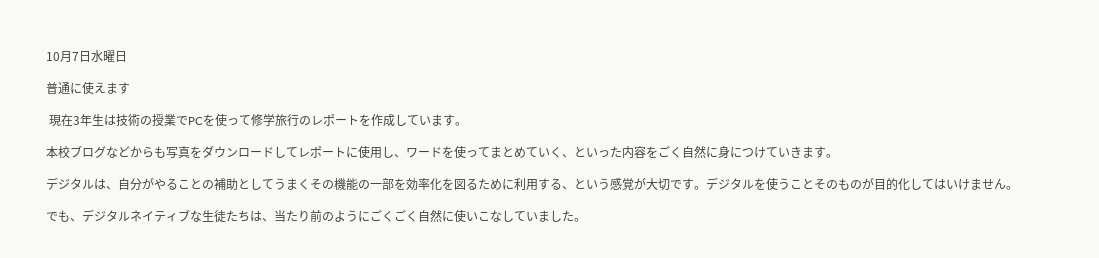10月7日水曜日

普通に使えます

 現在3年生は技術の授業でPCを使って修学旅行のレポートを作成しています。

本校ブログなどからも写真をダウンロードしてレポートに使用し、ワードを使ってまとめていく、といった内容をごく自然に身につけていきます。

デジタルは、自分がやることの補助としてうまくその機能の一部を効率化を図るために利用する、という感覚が大切です。デジタルを使うことそのものが目的化してはいけません。

でも、デジタルネイティブな生徒たちは、当たり前のようにごくごく自然に使いこなしていました。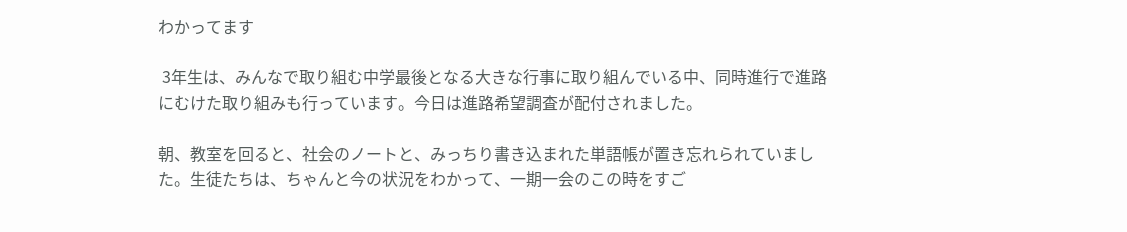わかってます

 3年生は、みんなで取り組む中学最後となる大きな行事に取り組んでいる中、同時進行で進路にむけた取り組みも行っています。今日は進路希望調査が配付されました。

朝、教室を回ると、社会のノートと、みっちり書き込まれた単語帳が置き忘れられていました。生徒たちは、ちゃんと今の状況をわかって、一期一会のこの時をすご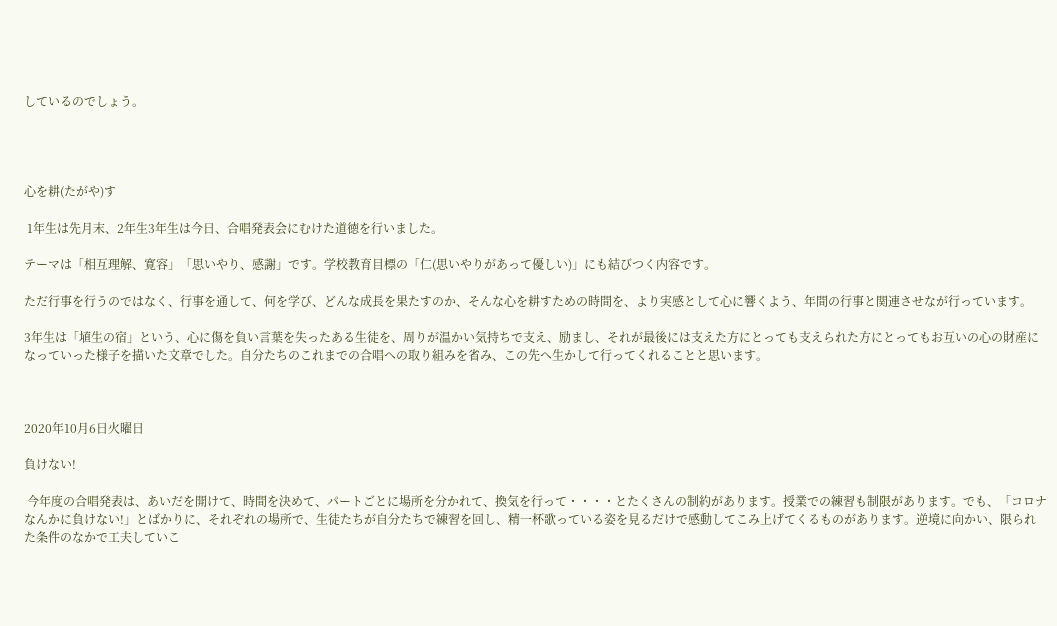しているのでしょう。




心を耕(たがや)す

 1年生は先月末、2年生3年生は今日、合唱発表会にむけた道徳を行いました。

テーマは「相互理解、寛容」「思いやり、感謝」です。学校教育目標の「仁(思いやりがあって優しい)」にも結びつく内容です。

ただ行事を行うのではなく、行事を通して、何を学び、どんな成長を果たすのか、そんな心を耕すための時間を、より実感として心に響くよう、年間の行事と関連させなが行っています。

3年生は「埴生の宿」という、心に傷を負い言葉を失ったある生徒を、周りが温かい気持ちで支え、励まし、それが最後には支えた方にとっても支えられた方にとってもお互いの心の財産になっていった様子を描いた文章でした。自分たちのこれまでの合唱への取り組みを省み、この先へ生かして行ってくれることと思います。



2020年10月6日火曜日

負けない!

 今年度の合唱発表は、あいだを開けて、時間を決めて、パートごとに場所を分かれて、換気を行って・・・・とたくさんの制約があります。授業での練習も制限があります。でも、「コロナなんかに負けない!」とばかりに、それぞれの場所で、生徒たちが自分たちで練習を回し、精一杯歌っている姿を見るだけで感動してこみ上げてくるものがあります。逆境に向かい、限られた条件のなかで工夫していこ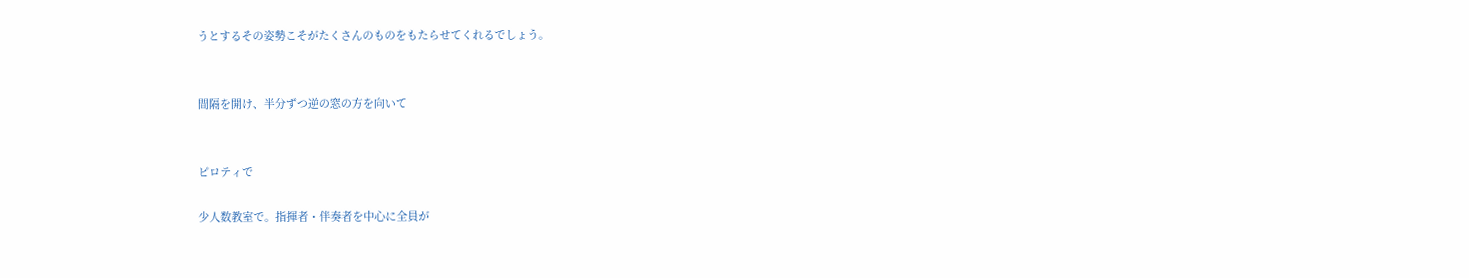うとするその姿勢こそがたくさんのものをもたらせてくれるでしょう。


間隔を開け、半分ずつ逆の窓の方を向いて


ピロティで

少人数教室で。指揮者・伴奏者を中心に全員が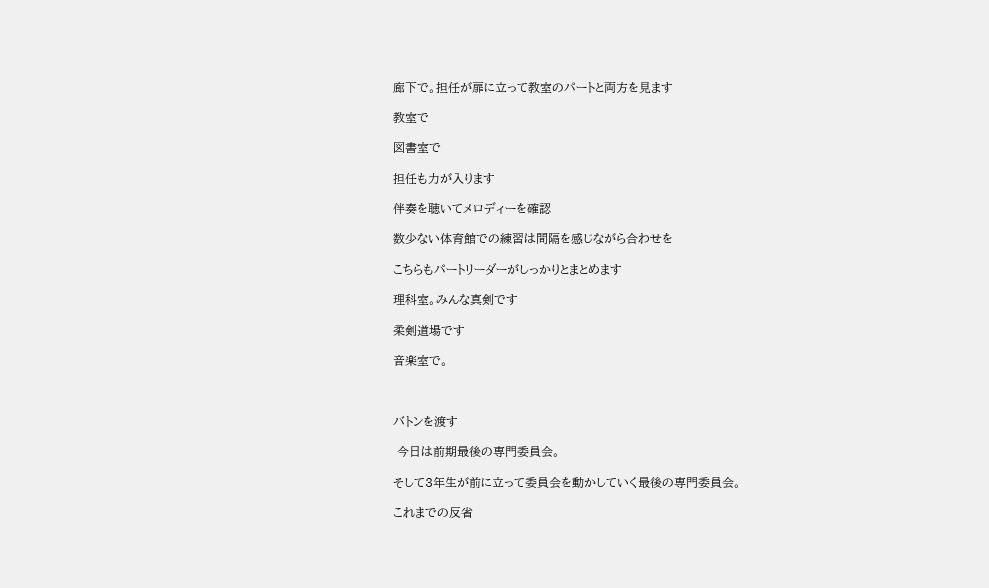廊下で。担任が扉に立って教室のパートと両方を見ます

教室で

図書室で

担任も力が入ります

伴奏を聴いてメロディーを確認

数少ない体育館での練習は間隔を感じながら合わせを

こちらもパートリーダーがしっかりとまとめます

理科室。みんな真剣です

柔剣道場です

音楽室で。



バトンを渡す

 今日は前期最後の専門委員会。

そして3年生が前に立って委員会を動かしていく最後の専門委員会。

これまでの反省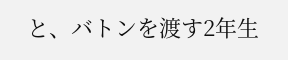と、バトンを渡す2年生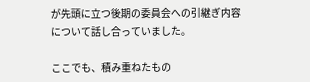が先頭に立つ後期の委員会への引継ぎ内容について話し合っていました。

ここでも、積み重ねたもの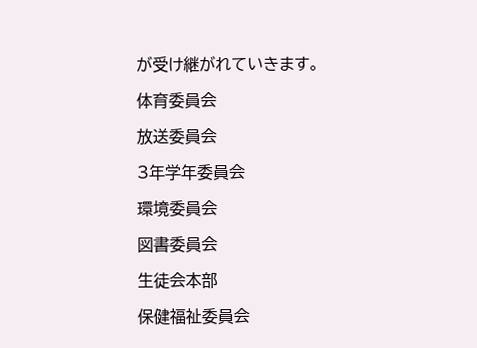が受け継がれていきます。

体育委員会

放送委員会

3年学年委員会

環境委員会

図書委員会

生徒会本部

保健福祉委員会